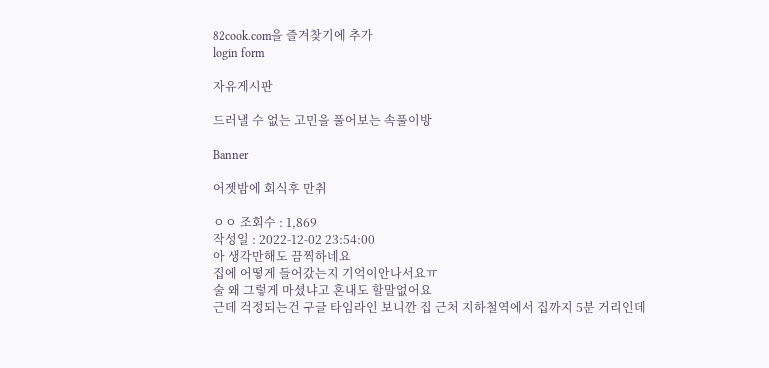82cook.com을 즐겨찾기에 추가
login form

자유게시판

드러낼 수 없는 고민을 풀어보는 속풀이방

Banner

어젯밤에 회식후 만취

ㅇㅇ 조회수 : 1,869
작성일 : 2022-12-02 23:54:00
아 생각만해도 끔찍하네요
집에 어떻게 들어갔는지 기억이안나서요ㅠ
술 왜 그렇게 마셨냐고 혼내도 할말없어요
근데 걱정되는건 구글 타임라인 보니깐 집 근처 지하철역에서 집까지 5분 거리인데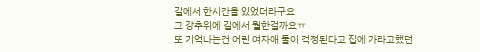길에서 한시간을 있었더라구요
그 강추위에 길에서 뭘한걸까요ㅠ
또 기억나는건 어린 여자애 둘이 걱정된다고 집에 가라고했던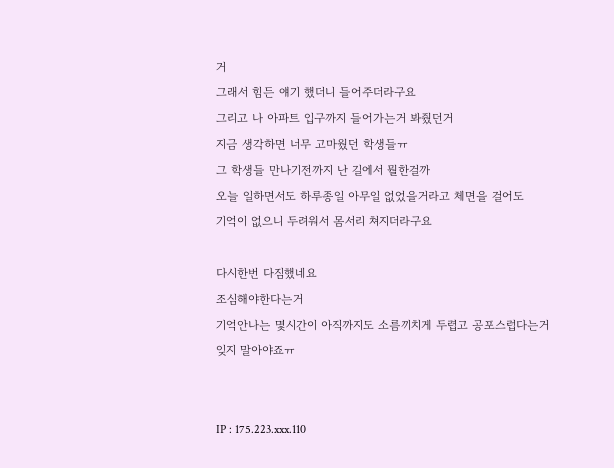거
그래서 힘든 얘기 했더니 들어주더라구요
그리고 나 아파트 입구까지 들어가는거 봐줬던거
지금 생각하면 너무 고마웠던 학생들ㅠ
그 학생들 만나기전까지 난 길에서 뭘한걸까
오늘 일하면서도 하루종일 아무일 없었을거라고 체면을 걸어도
기억이 없으니 두려워서 몸서리 쳐지더라구요

다시한번 다짐했네요
조심해야한다는거
기억안나는 몇시간이 아직까지도 소름끼치게 두렵고 공포스럽다는거
잊지 말아야죠ㅠ


IP : 175.223.xxx.110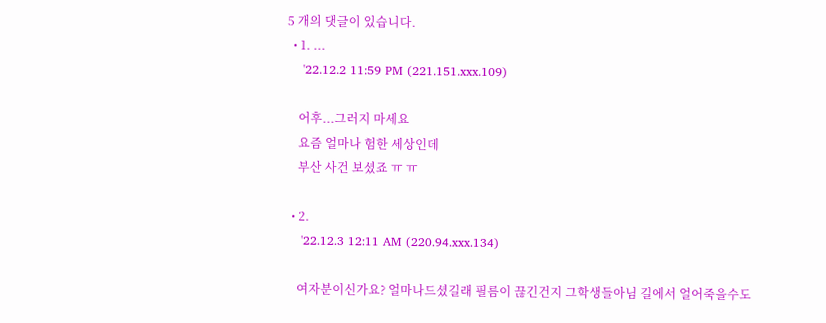5 개의 댓글이 있습니다.
  • 1. ...
    '22.12.2 11:59 PM (221.151.xxx.109)

    어후...그러지 마세요
    요즘 얼마나 험한 세상인데
    부산 사건 보셨죠 ㅠ ㅠ

  • 2.
    '22.12.3 12:11 AM (220.94.xxx.134)

    여자분이신가요? 얼마나드셨길래 필름이 끊긴건지 그학생들아님 길에서 얼어죽을수도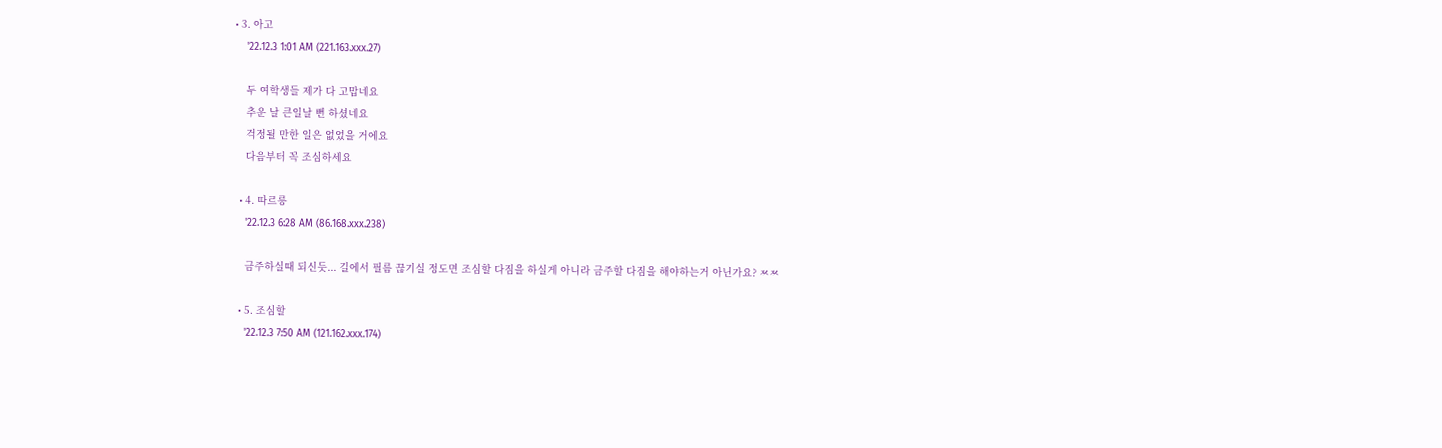• 3. 아고
    '22.12.3 1:01 AM (221.163.xxx.27)

    두 여학생들 제가 다 고맙네요
    추운 날 큰일날 뻔 하셨네요
    걱정될 만한 일은 없었을 거에요
    다음부터 꼭 조심하세요

  • 4. 따르릉
    '22.12.3 6:28 AM (86.168.xxx.238)

    금주하실때 되신듯... 길에서 필름 끊기실 정도면 조심할 다짐을 하실게 아니라 금주할 다짐을 해야하는거 아닌가요? ㅉㅉ

  • 5. 조심할
    '22.12.3 7:50 AM (121.162.xxx.174)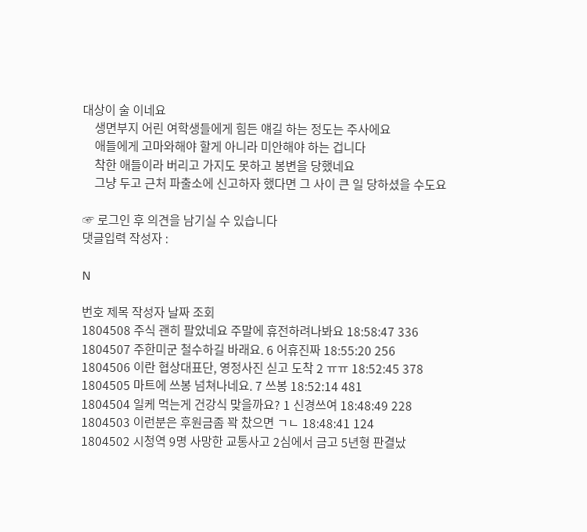대상이 술 이네요
    생면부지 어린 여학생들에게 힘든 얘길 하는 정도는 주사에요
    애들에게 고마와해야 할게 아니라 미안해야 하는 겁니다
    착한 애들이라 버리고 가지도 못하고 봉변을 당했네요
    그냥 두고 근처 파출소에 신고하자 했다면 그 사이 큰 일 당하셨을 수도요

☞ 로그인 후 의견을 남기실 수 있습니다
댓글입력 작성자 :

N

번호 제목 작성자 날짜 조회
1804508 주식 괜히 팔았네요 주말에 휴전하려나봐요 18:58:47 336
1804507 주한미군 철수하길 바래요. 6 어휴진짜 18:55:20 256
1804506 이란 협상대표단, 영정사진 싣고 도착 2 ㅠㅠ 18:52:45 378
1804505 마트에 쓰봉 넘쳐나네요. 7 쓰봉 18:52:14 481
1804504 일케 먹는게 건강식 맞을까요? 1 신경쓰여 18:48:49 228
1804503 이런분은 후원금좀 꽉 찼으면 ㄱㄴ 18:48:41 124
1804502 시청역 9명 사망한 교통사고 2심에서 금고 5년형 판결났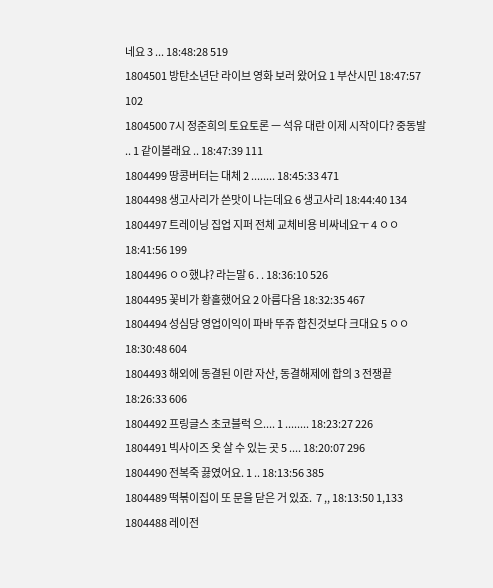네요 3 ... 18:48:28 519
1804501 방탄소년단 라이브 영화 보러 왔어요 1 부산시민 18:47:57 102
1804500 7시 정준희의 토요토론 ㅡ 석유 대란 이제 시작이다? 중동발 .. 1 같이볼래요 .. 18:47:39 111
1804499 땅콩버터는 대체 2 ........ 18:45:33 471
1804498 생고사리가 쓴맛이 나는데요 6 생고사리 18:44:40 134
1804497 트레이닝 집업 지퍼 전체 교체비용 비싸네요ㅜ 4 ㅇㅇ 18:41:56 199
1804496 ㅇㅇ했냐? 라는말 6 . . 18:36:10 526
1804495 꽃비가 황홀했어요 2 아름다음 18:32:35 467
1804494 성심당 영업이익이 파바 뚜쥬 합친것보다 크대요 5 ㅇㅇ 18:30:48 604
1804493 해외에 동결된 이란 자산, 동결해제에 합의 3 전쟁끝 18:26:33 606
1804492 프링글스 초코블럭 으.... 1 ........ 18:23:27 226
1804491 빅사이즈 옷 살 수 있는 곳 5 .... 18:20:07 296
1804490 전복죽 끓였어요. 1 .. 18:13:56 385
1804489 떡볶이집이 또 문을 닫은 거 있죠.  7 ,, 18:13:50 1,133
1804488 레이전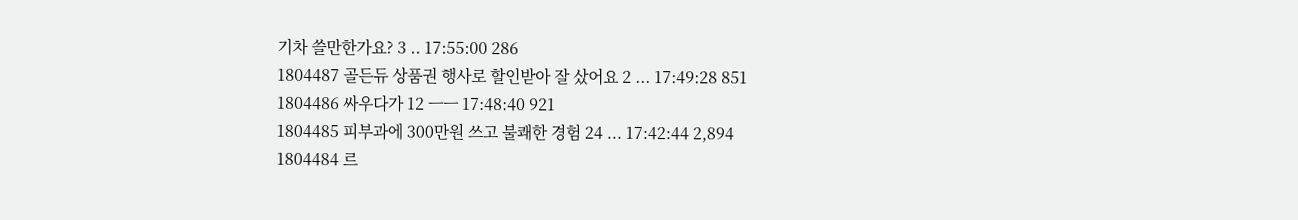기차 쓸만한가요? 3 .. 17:55:00 286
1804487 골든듀 상품권 행사로 할인받아 잘 샀어요 2 ... 17:49:28 851
1804486 싸우다가 12 ㅡㅡ 17:48:40 921
1804485 피부과에 300만원 쓰고 불쾌한 경험 24 ... 17:42:44 2,894
1804484 르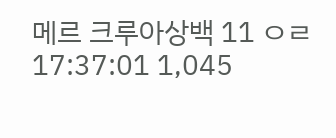메르 크루아상백 11 ㅇㄹ 17:37:01 1,045